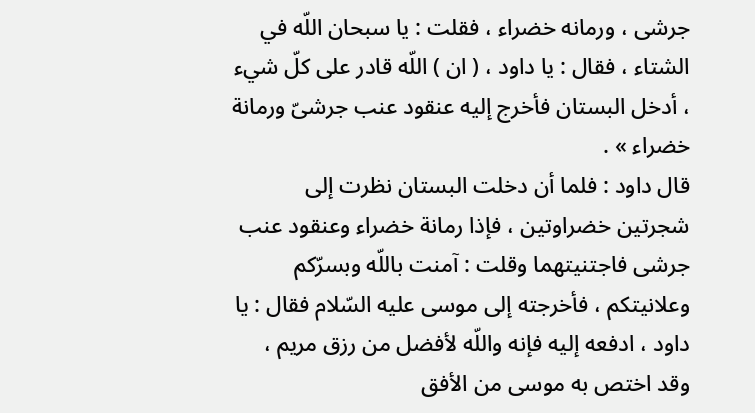جرشى ، ورمانه خضراء ، فقلت : يا سبحان اللّه في الشتاء ، فقال : يا داود ، ( ان ) اللّه قادر على كلّ شيء ، أدخل البستان فأخرج إليه عنقود عنب جرشىّ ورمانة خضراء » .
قال داود : فلما أن دخلت البستان نظرت إلى شجرتين خضراوتين ، فإذا رمانة خضراء وعنقود عنب جرشى فاجتنيتهما وقلت : آمنت باللّه وبسرّكم وعلانيتكم ، فأخرجته إلى موسى عليه السّلام فقال : يا داود ، ادفعه إليه فإنه واللّه لأفضل من رزق مريم ، وقد اختص به موسى من الأفق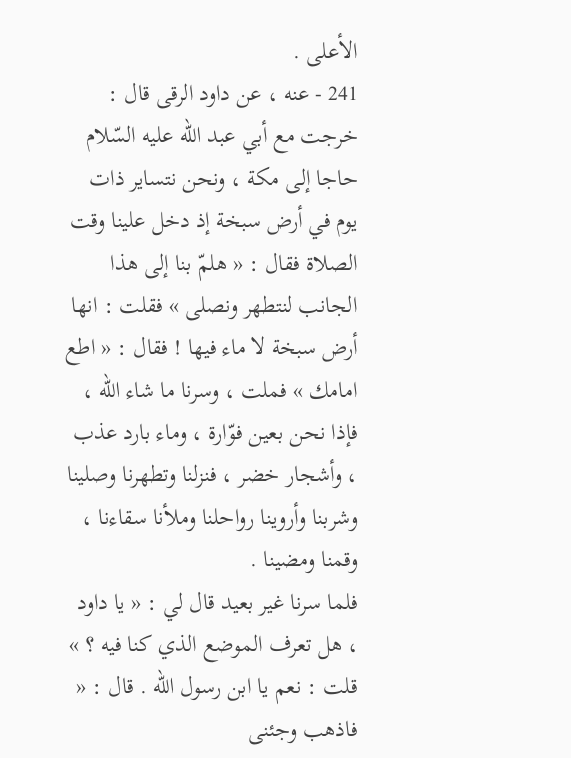الأعلى .
241 - عنه ، عن داود الرقى قال : خرجت مع أبي عبد اللّه عليه السّلام حاجا إلى مكة ، ونحن نتساير ذات يوم في أرض سبخة إذ دخل علينا وقت الصلاة فقال : « هلمّ بنا إلى هذا الجانب لنتطهر ونصلى » فقلت : انها أرض سبخة لا ماء فيها ! فقال : « اطع امامك » فملت ، وسرنا ما شاء اللّه ، فإذا نحن بعين فوّارة ، وماء بارد عذب ، وأشجار خضر ، فنزلنا وتطهرنا وصلينا وشربنا وأروينا رواحلنا وملأنا سقاءنا ، وقمنا ومضينا .
فلما سرنا غير بعيد قال لي : « يا داود ، هل تعرف الموضع الذي كنا فيه ؟ » قلت : نعم يا ابن رسول اللّه . قال : « فاذهب وجئنى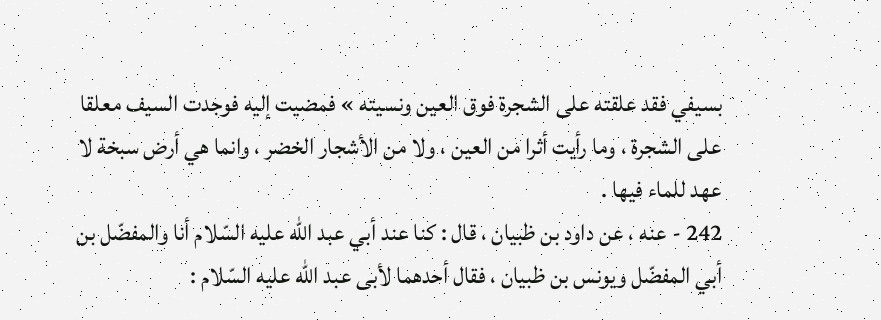بسيفي فقد علقته على الشجرة فوق العين ونسيته » فمضيت إليه فوجدت السيف معلقا على الشجرة ، وما رأيت أثرا من العين ، ولا من الأشجار الخضر ، وانما هي أرض سبخة لا عهد للماء فيها .
242 - عنه ، عن داود بن ظبيان ، قال : كنا عند أبي عبد اللّه عليه السّلام أنا والمفضّل بن أبي المفضّل ويونس بن ظبيان ، فقال أحدهما لأبى عبد اللّه عليه السّلام :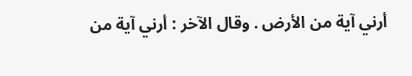أرني آية من الأرض . وقال الآخر : أرني آية من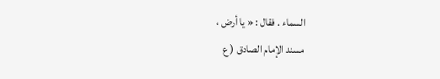السماء . فقال : « يا أرض ،
مسند الإمام الصادق ( ع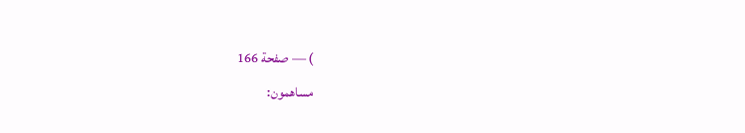) — صفحة 166
مساهمون: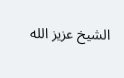الشيخ عزيز الله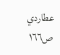عطاردي
ص١٦٦